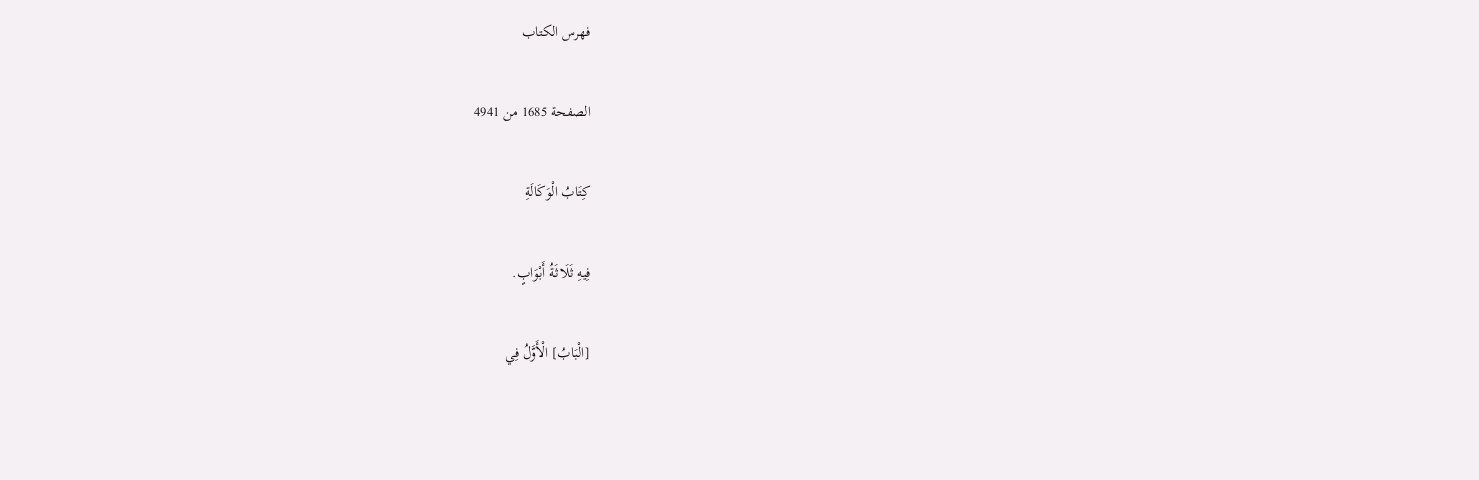فهرس الكتاب

الصفحة 1685 من 4941

كِتَابُ الْوَكَالَةِ

فِيهِ ثَلَاثَةُ أَبْوَابٍ.

[الْبَابُ] الْأَوَّلُ فِي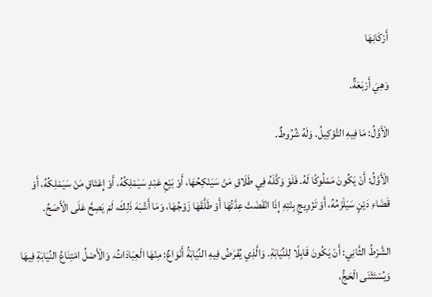أَرْكَانِهَا

وَهِيَ أَرْبَعَةٌ.

الْأَوَّلُ: مَا فِيهِ التَّوْكِيلُ. وَلَهُ شُرُوطٌ.

الْأَوَّلُ: أَنْ يَكُونَ مَمْلُوكًا لَهُ. فَلَوْ وَكَّلَهُ فِي طَلَاقِ مَنْ سَيَنْكِحُهَا، أَوْ بَيْعِ عَبْدٍ سَيَمْلِكُهُ، أَوْ إِعْتَاقِ مَنْ سَيَمْلِكُهُ، أَوْ قَضَاءِ دَيْنٍ سَيَلْزَمُهُ، أَوْ تَزْوِيجِ بِنْتِهِ إِذَا انْقَضَتْ عِدَّتُهَا أَوْ طَلَّقَهَا زَوْجُهَا، وَمَا أَشْبَهَ ذَلِكَ، لَمْ يَصِحَّ عَلَى الْأَصَحِّ.

الشَّرْطُ الثَّانِي: أَنْ يَكُونَ قَابِلًا لِلنِّيَابَةِ. وَالَّذِي يُفْرَضُ فِيهِ النِّيَابَةُ أَنْوَاعٌ: مِنْهَا الْعِبَادَاتُ، وَالْأَصْلُ امْتِنَاعُ النِّيَابَةِ فِيهَا وَيُسْتَثْنَى الْحَجُّ،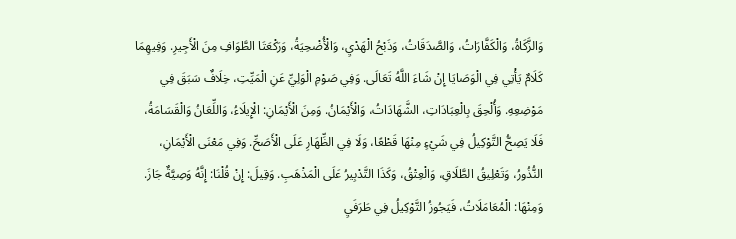وَالزَّكَاةُ، وَالْكَفَّارَاتُ، وَالصَّدَقَاتُ، وَذَبْحُ الْهَدْيِ، وَالْأُضْحِيَةُ، وَرَكْعَتَا الطَّوَافِ مِنَ الْأَجِيرِ. وَفِيهِمَا كَلَامٌ يَأْتِي فِي الْوَصَايَا إِنْ شَاءَ اللَّهُ تَعَالَى. وَفِي صَوْمِ الْوَلِيِّ عَنِ الْمَيِّتِ، خِلَافٌ سَبَقَ فِي مَوْضِعِهِ. وَأُلْحِقَ بِالْعِبَادَاتِ، الشَّهَادَاتُ، وَالْأَيْمَانُ. وَمِنَ الْأَيْمَانِ: الْإِيلَاءُ، وَاللِّعَانُ وَالْقَسَامَةُ، فَلَا يَصِحُّ التَّوْكِيلُ فِي شَيْءٍ مِنْهَا قَطْعًا، وَلَا فِي الظِّهَارِ عَلَى الْأَصَحِّ. وَفِي مَعْنَى الْأَيْمَانِ، النُّذُورُ، وَتَعْلِيقُ الطَّلَاقِ، وَالْعِتْقُ، وَكَذَا التَّدْبِيرُ عَلَى الْمَذْهَبِ. وَقِيلَ: إِنْ قُلْنَا: إِنَّهُ وَصِيَّةٌ جَازَ. وَمِنْهَا: الْمُعَامَلَاتُ، فَيَجُوزُ التَّوْكِيلُ فِي طَرَفَيِ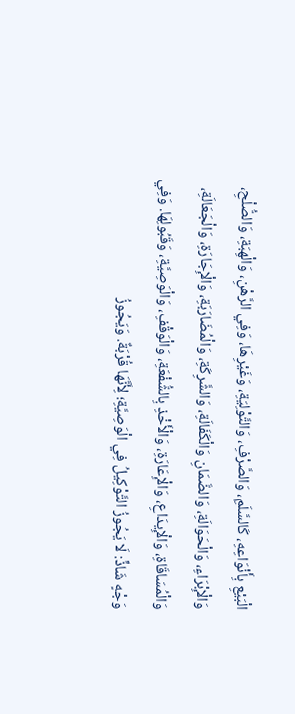الْبَيْعِ بِأَنْوَاعِهِ، كَالسَّلَمِ، وَالصَّرْفِ، وَالتَّوْلِيَةِ، وَغَيْرِهَا، وَفِي الرَّهْنِ، وَالْهِبَةِ، وَالصُّلْحِ، وَالْإِبْرَاءِ، وَالْحَوَالَةِ، وَالضَّمَانِ وَالْكَفَالَةِ، وَالشَّرِكَةِ، وَالْمُضَارَبَةِ، وَالْإِجَارَةِ، وَالْجَعَالَةِ، وَالْمُسَاقَاةِ، وَالْإِيدَاعِ، وَالْإِعَارَةِ، وَالْأَخْذِ بِالشُّفْعَةِ، وَالْوَقْفِ، وَالْوَصِيَّةِ، وَقَبُولِهَا. وَفِي وَجْهٍ شَاذٍّ: لَا يَجُوزُ التَّوْكِيلُ فِي الْوَصِيَّةِ؛ لِأَنَّهَا قُرْبَةٌ. وَيَجُوزُ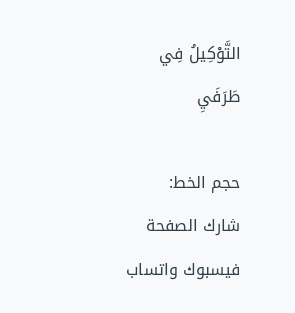التَّوْكِيلُ فِي طَرَفَيِ

حجم الخط:
شارك الصفحة
فيسبوك واتساب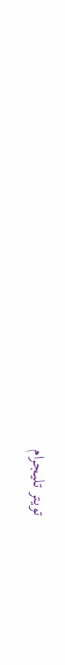تويتر تليجرام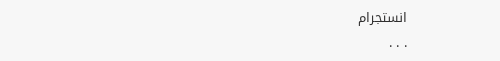انستجرام
. . .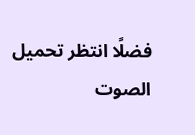فضلًا انتظر تحميل الصوت